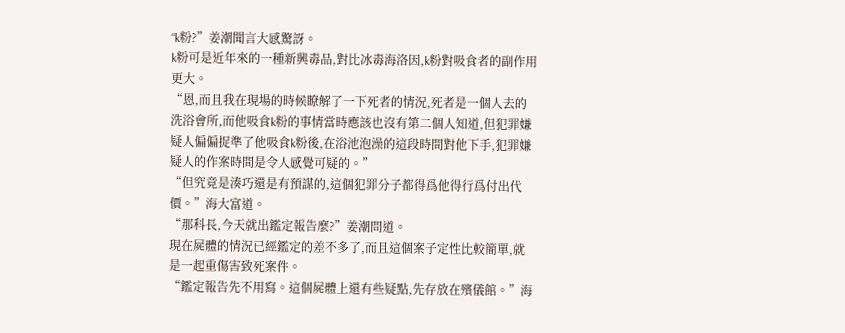“k粉?”姜潮聞言大感驚訝。
k粉可是近年來的一種新興毒品,對比冰毒海洛因,k粉對吸食者的副作用更大。
“恩,而且我在現場的時候瞭解了一下死者的情況,死者是一個人去的洗浴會所,而他吸食k粉的事情當時應該也沒有第二個人知道,但犯罪嫌疑人偏偏捉準了他吸食k粉後,在浴池泡澡的這段時間對他下手,犯罪嫌疑人的作案時間是令人感覺可疑的。”
“但究竟是湊巧還是有預謀的,這個犯罪分子都得爲他得行爲付出代價。”海大富道。
“那科長,今天就出鑑定報告麼?”姜潮問道。
現在屍體的情況已經鑑定的差不多了,而且這個案子定性比較簡單,就是一起重傷害致死案件。
“鑑定報告先不用寫。這個屍體上還有些疑點,先存放在殯儀館。”海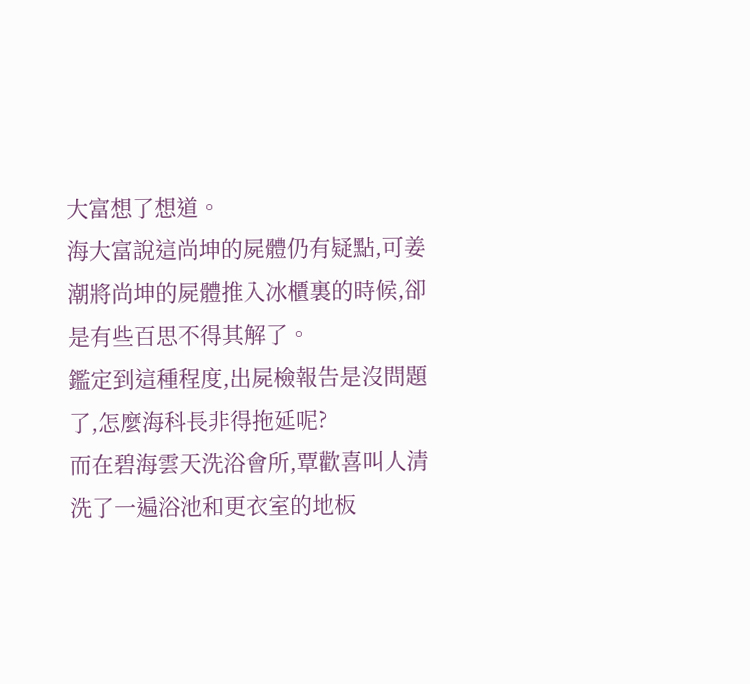大富想了想道。
海大富說這尚坤的屍體仍有疑點,可姜潮將尚坤的屍體推入冰櫃裏的時候,卻是有些百思不得其解了。
鑑定到這種程度,出屍檢報告是沒問題了,怎麼海科長非得拖延呢?
而在碧海雲天洗浴會所,覃歡喜叫人清洗了一遍浴池和更衣室的地板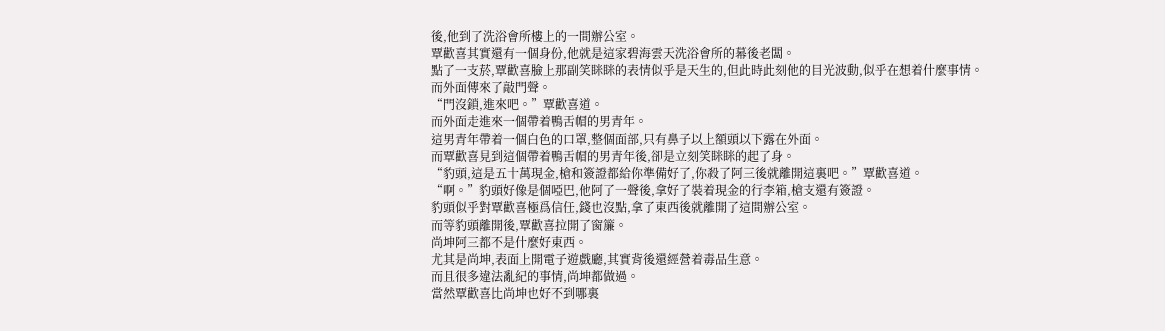後,他到了洗浴會所樓上的一間辦公室。
覃歡喜其實還有一個身份,他就是這家碧海雲天洗浴會所的幕後老闆。
點了一支菸,覃歡喜臉上那副笑眯眯的表情似乎是天生的,但此時此刻他的目光波動,似乎在想着什麼事情。
而外面傳來了敲門聲。
“門沒鎖,進來吧。”覃歡喜道。
而外面走進來一個帶着鴨舌帽的男青年。
這男青年帶着一個白色的口罩,整個面部,只有鼻子以上額頭以下露在外面。
而覃歡喜見到這個帶着鴨舌帽的男青年後,卻是立刻笑眯眯的起了身。
“豹頭,這是五十萬現金,槍和簽證都給你準備好了,你殺了阿三後就離開這裏吧。”覃歡喜道。
“啊。”豹頭好像是個啞巴,他阿了一聲後,拿好了裝着現金的行李箱,槍支還有簽證。
豹頭似乎對覃歡喜極爲信任,錢也沒點,拿了東西後就離開了這間辦公室。
而等豹頭離開後,覃歡喜拉開了窗簾。
尚坤阿三都不是什麼好東西。
尤其是尚坤,表面上開電子遊戲廳,其實背後還經營着毒品生意。
而且很多違法亂紀的事情,尚坤都做過。
當然覃歡喜比尚坤也好不到哪裏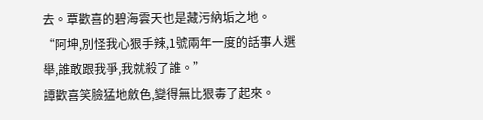去。覃歡喜的碧海雲天也是藏污納垢之地。
“阿坤,別怪我心狠手辣,1號兩年一度的話事人選舉,誰敢跟我爭,我就殺了誰。”
譚歡喜笑臉猛地斂色,變得無比狠毒了起來。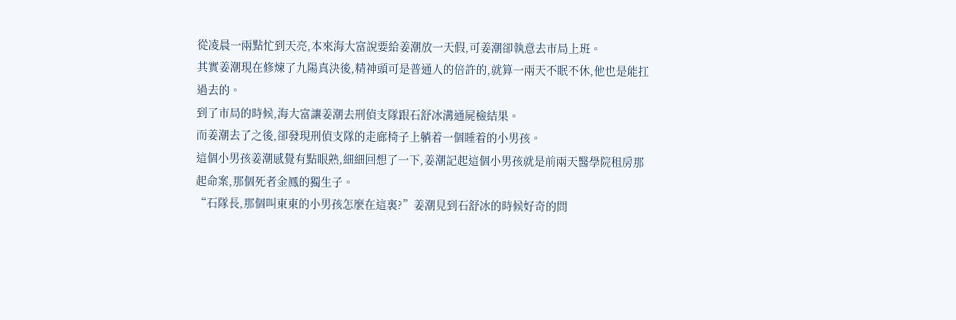從凌晨一兩點忙到天亮,本來海大富說要給姜潮放一天假,可姜潮卻執意去市局上班。
其實姜潮現在修煉了九陽真決後,精神頭可是普通人的倍許的,就算一兩天不眠不休,他也是能扛過去的。
到了市局的時候,海大富讓姜潮去刑偵支隊跟石舒冰溝通屍檢結果。
而姜潮去了之後,卻發現刑偵支隊的走廊椅子上躺着一個睡着的小男孩。
這個小男孩姜潮感覺有點眼熟,細細回想了一下,姜潮記起這個小男孩就是前兩天醫學院租房那起命案,那個死者金鳳的獨生子。
“石隊長,那個叫東東的小男孩怎麼在這裏?”姜潮見到石舒冰的時候好奇的問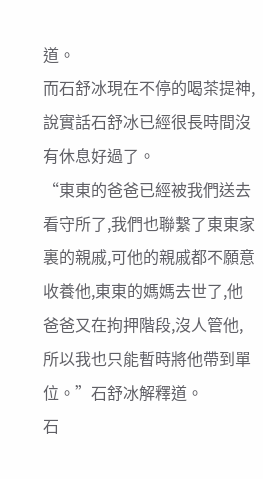道。
而石舒冰現在不停的喝茶提神,說實話石舒冰已經很長時間沒有休息好過了。
“東東的爸爸已經被我們送去看守所了,我們也聯繫了東東家裏的親戚,可他的親戚都不願意收養他,東東的媽媽去世了,他爸爸又在拘押階段,沒人管他,所以我也只能暫時將他帶到單位。”石舒冰解釋道。
石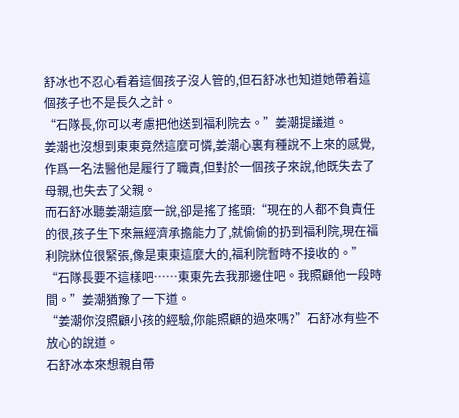舒冰也不忍心看着這個孩子沒人管的,但石舒冰也知道她帶着這個孩子也不是長久之計。
“石隊長,你可以考慮把他送到福利院去。”姜潮提議道。
姜潮也沒想到東東竟然這麼可憐,姜潮心裏有種說不上來的感覺,作爲一名法醫他是履行了職責,但對於一個孩子來說,他既失去了母親,也失去了父親。
而石舒冰聽姜潮這麼一說,卻是搖了搖頭:“現在的人都不負責任的很,孩子生下來無經濟承擔能力了,就偷偷的扔到福利院,現在福利院牀位很緊張,像是東東這麼大的,福利院暫時不接收的。”
“石隊長要不這樣吧……東東先去我那邊住吧。我照顧他一段時間。”姜潮猶豫了一下道。
“姜潮你沒照顧小孩的經驗,你能照顧的過來嗎?”石舒冰有些不放心的說道。
石舒冰本來想親自帶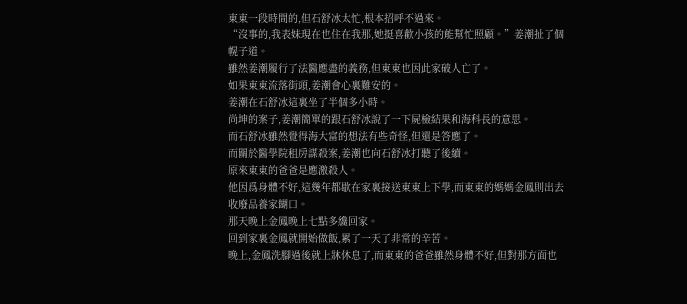東東一段時間的,但石舒冰太忙,根本招呼不過來。
“沒事的,我表妹現在也住在我那,她挺喜歡小孩的能幫忙照顧。”姜潮扯了個幌子道。
雖然姜潮履行了法醫應盡的義務,但東東也因此家破人亡了。
如果東東流落街頭,姜潮會心裏難安的。
姜潮在石舒冰這裏坐了半個多小時。
尚坤的案子,姜潮簡單的跟石舒冰說了一下屍檢結果和海科長的意思。
而石舒冰雖然覺得海大富的想法有些奇怪,但還是答應了。
而關於醫學院租房謀殺案,姜潮也向石舒冰打聽了後續。
原來東東的爸爸是應激殺人。
他因爲身體不好,這幾年都歇在家裏接送東東上下學,而東東的媽媽金鳳則出去收廢品養家餬口。
那天晚上金鳳晚上七點多纔回家。
回到家裏金鳳就開始做飯,累了一天了非常的辛苦。
晚上,金鳳洗腳過後就上牀休息了,而東東的爸爸雖然身體不好,但對那方面也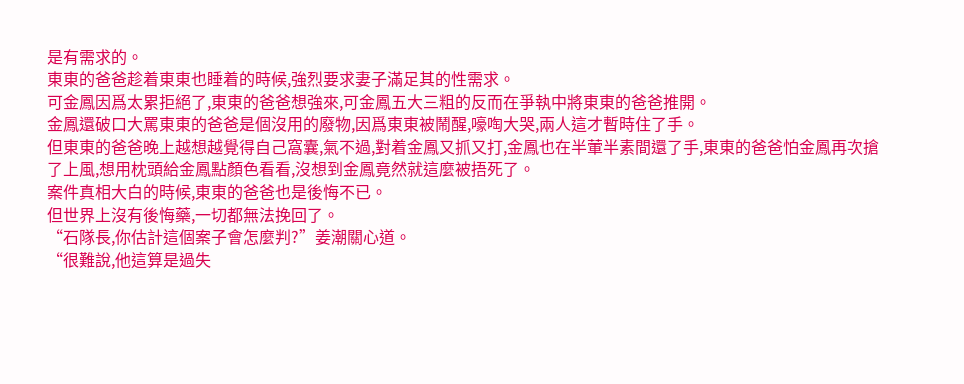是有需求的。
東東的爸爸趁着東東也睡着的時候,強烈要求妻子滿足其的性需求。
可金鳳因爲太累拒絕了,東東的爸爸想強來,可金鳳五大三粗的反而在爭執中將東東的爸爸推開。
金鳳還破口大罵東東的爸爸是個沒用的廢物,因爲東東被鬧醒,嚎啕大哭,兩人這才暫時住了手。
但東東的爸爸晚上越想越覺得自己窩囊,氣不過,對着金鳳又抓又打,金鳳也在半葷半素間還了手,東東的爸爸怕金鳳再次搶了上風,想用枕頭給金鳳點顏色看看,沒想到金鳳竟然就這麼被捂死了。
案件真相大白的時候,東東的爸爸也是後悔不已。
但世界上沒有後悔藥,一切都無法挽回了。
“石隊長,你估計這個案子會怎麼判?”姜潮關心道。
“很難說,他這算是過失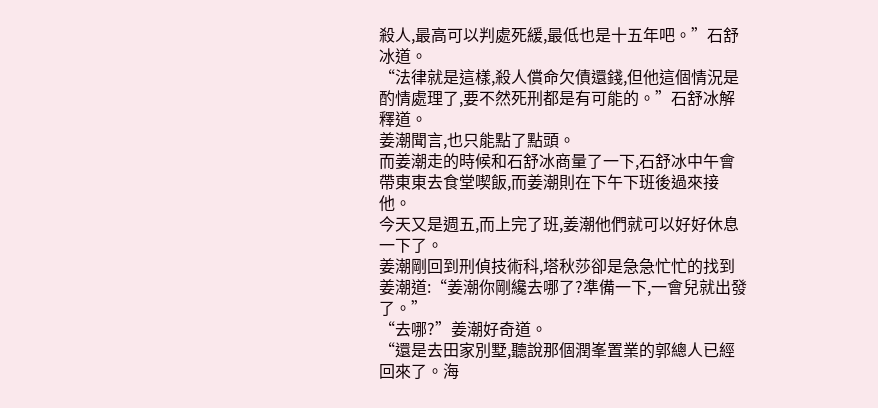殺人,最高可以判處死緩,最低也是十五年吧。”石舒冰道。
“法律就是這樣,殺人償命欠債還錢,但他這個情況是酌情處理了,要不然死刑都是有可能的。”石舒冰解釋道。
姜潮聞言,也只能點了點頭。
而姜潮走的時候和石舒冰商量了一下,石舒冰中午會帶東東去食堂喫飯,而姜潮則在下午下班後過來接他。
今天又是週五,而上完了班,姜潮他們就可以好好休息一下了。
姜潮剛回到刑偵技術科,塔秋莎卻是急急忙忙的找到姜潮道:“姜潮你剛纔去哪了?準備一下,一會兒就出發了。”
“去哪?”姜潮好奇道。
“還是去田家別墅,聽說那個潤峯置業的郭總人已經回來了。海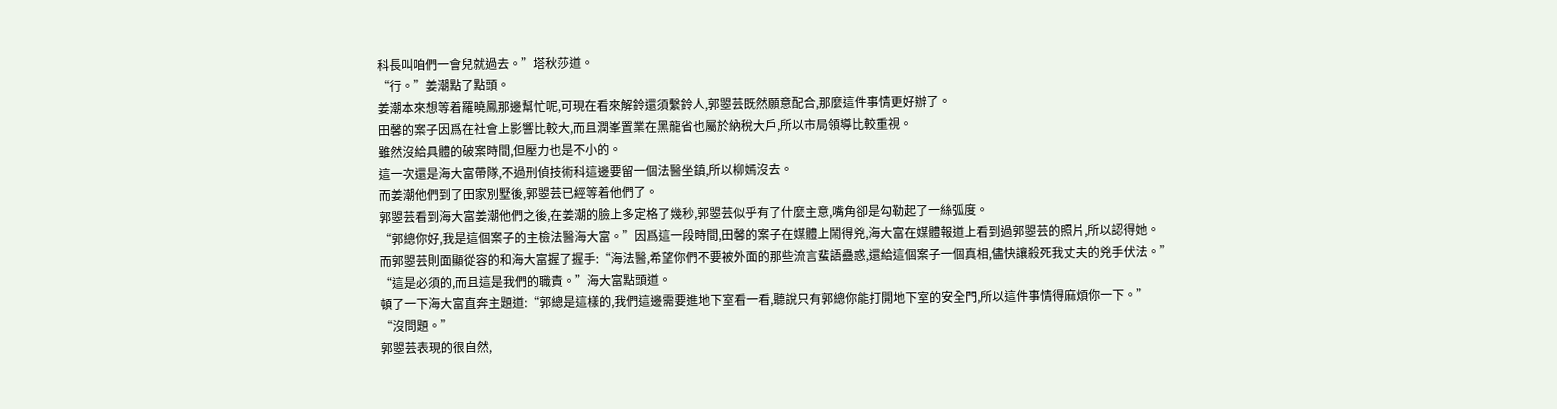科長叫咱們一會兒就過去。”塔秋莎道。
“行。”姜潮點了點頭。
姜潮本來想等着羅曉鳳那邊幫忙呢,可現在看來解鈴還須繫鈴人,郭曌芸既然願意配合,那麼這件事情更好辦了。
田馨的案子因爲在社會上影響比較大,而且潤峯置業在黑龍省也屬於納稅大戶,所以市局領導比較重視。
雖然沒給具體的破案時間,但壓力也是不小的。
這一次還是海大富帶隊,不過刑偵技術科這邊要留一個法醫坐鎮,所以柳嫣沒去。
而姜潮他們到了田家別墅後,郭曌芸已經等着他們了。
郭曌芸看到海大富姜潮他們之後,在姜潮的臉上多定格了幾秒,郭曌芸似乎有了什麼主意,嘴角卻是勾勒起了一絲弧度。
“郭總你好,我是這個案子的主檢法醫海大富。”因爲這一段時間,田馨的案子在媒體上鬧得兇,海大富在媒體報道上看到過郭曌芸的照片,所以認得她。
而郭曌芸則面顯從容的和海大富握了握手:“海法醫,希望你們不要被外面的那些流言蜚語蠱惑,還給這個案子一個真相,儘快讓殺死我丈夫的兇手伏法。”
“這是必須的,而且這是我們的職責。”海大富點頭道。
頓了一下海大富直奔主題道:“郭總是這樣的,我們這邊需要進地下室看一看,聽說只有郭總你能打開地下室的安全門,所以這件事情得麻煩你一下。”
“沒問題。”
郭曌芸表現的很自然,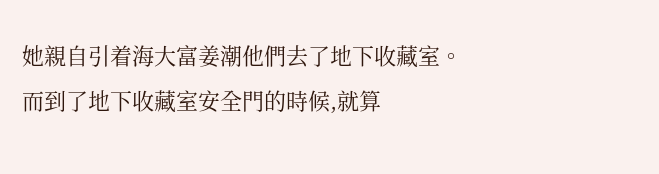她親自引着海大富姜潮他們去了地下收藏室。
而到了地下收藏室安全門的時候,就算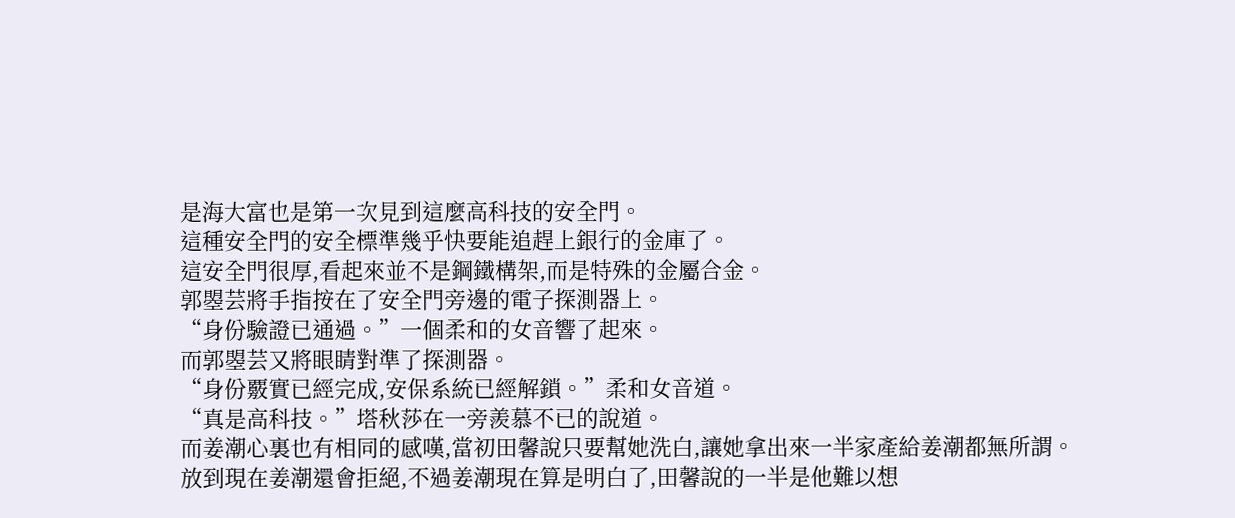是海大富也是第一次見到這麼高科技的安全門。
這種安全門的安全標準幾乎快要能追趕上銀行的金庫了。
這安全門很厚,看起來並不是鋼鐵構架,而是特殊的金屬合金。
郭曌芸將手指按在了安全門旁邊的電子探測器上。
“身份驗證已通過。”一個柔和的女音響了起來。
而郭曌芸又將眼睛對準了探測器。
“身份覈實已經完成,安保系統已經解鎖。”柔和女音道。
“真是高科技。”塔秋莎在一旁羨慕不已的說道。
而姜潮心裏也有相同的感嘆,當初田馨說只要幫她洗白,讓她拿出來一半家產給姜潮都無所謂。
放到現在姜潮還會拒絕,不過姜潮現在算是明白了,田馨說的一半是他難以想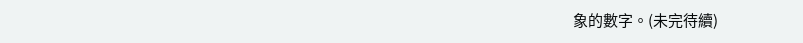象的數字。(未完待續)